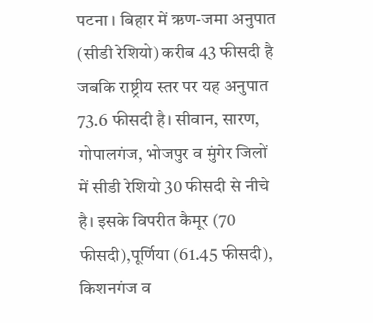पटना । बिहार में ऋण-जमा अनुपात (सीडी रेशियो) करीब 43 फीसदी है जबकि राष्ट्रीय स्तर पर यह अनुपात 73.6 फीसदी है। सीवान, सारण, गोपालगंज, भोजपुर व मुंगेर जिलों में सीडी रेशियो 30 फीसदी से नीचे है। इसके विपरीत कैमूर (70 फीसदी),पूर्णिया (61.45 फीसदी), किशनगंज व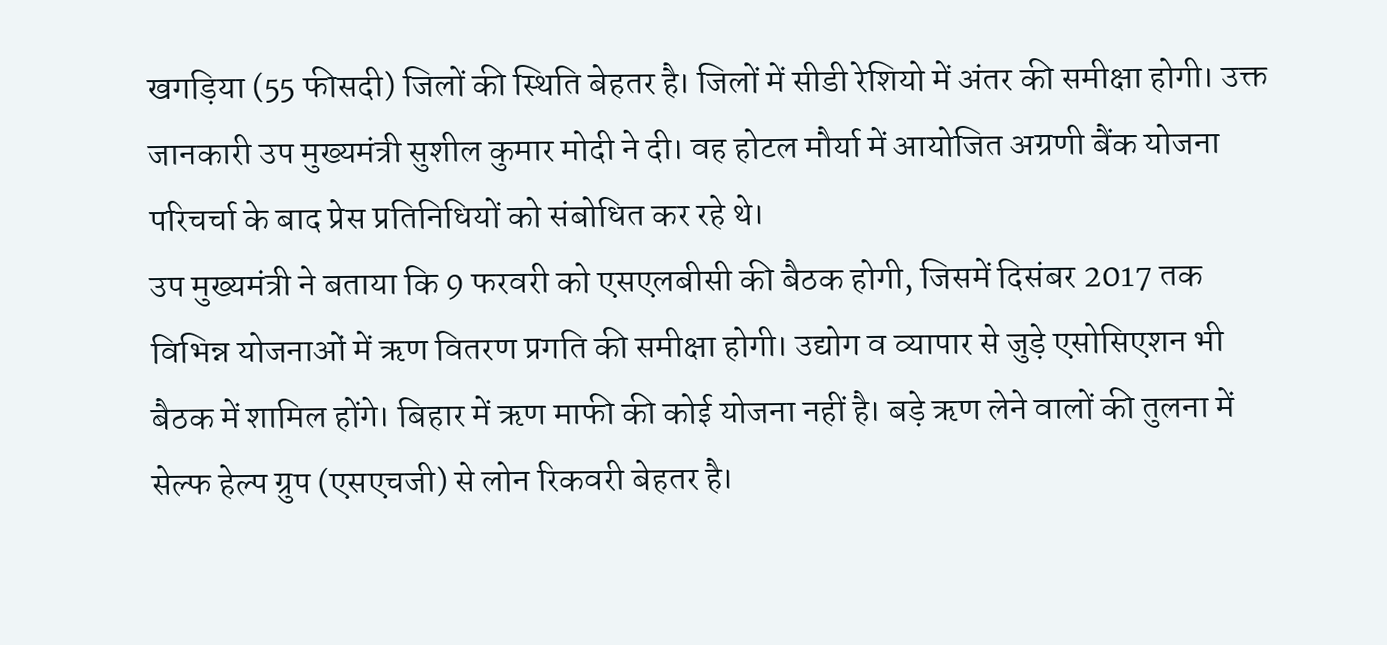खगड़िया (55 फीसदी) जिलों की स्थिति बेहतर है। जिलों में सीडी रेशियो में अंतर की समीक्षा होगी। उक्त जानकारी उप मुख्यमंत्री सुशील कुमार मोदी ने दी। वह होटल मौर्या में आयोजित अग्रणी बैंक योजना परिचर्चा के बाद प्रेस प्रतिनिधियों को संबोधित कर रहे थे।
उप मुख्यमंत्री ने बताया कि 9 फरवरी को एसएलबीसी की बैठक होगी, जिसमें दिसंबर 2017 तक विभिन्न योजनाओं में ऋण वितरण प्रगति की समीक्षा होगी। उद्योग व व्यापार से जुड़े एसोसिएशन भी बैठक में शामिल होंगे। बिहार में ऋण माफी की कोई योजना नहीं है। बड़े ऋण लेने वालों की तुलना में सेल्फ हेल्प ग्रुप (एसएचजी) से लोन रिकवरी बेहतर है।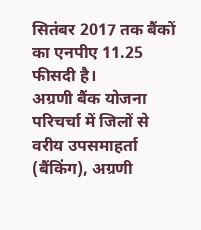सितंबर 2017 तक बैंकों का एनपीए 11.25 फीसदी है।
अग्रणी बैंक योजना परिचर्चा में जिलों से वरीय उपसमाहर्ता (बैंकिंग), अग्रणी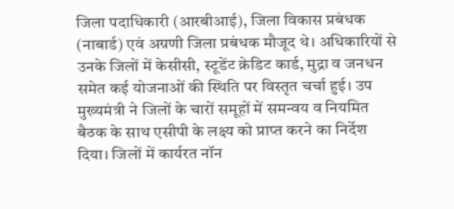जिला पदाधिकारी (आरबीआई), जिला विकास प्रबंधक (नाबार्ड) एवं अग्रणी जिला प्रबंधक मौजूद थे। अधिकारियों से उनके जिलों में केसीसी, स्टूडेंट क्रेडिट कार्ड, मुद्रा व जनधन समेत कई योजनाओं की स्थिति पर विस्तृत चर्चा हुई। उप मुख्यमंत्री ने जिलों के चारों समूहों में समन्वय व नियमित बैठक के साथ एसीपी के लक्ष्य को प्राप्त करने का निर्देश दिया। जिलों में कार्यरत नॉन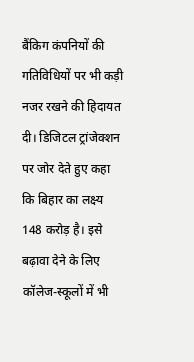बैंकिग कंपनियों की गतिविधियों पर भी कड़ी नजर रखने की हिदायत दी। डिजिटल ट्रांजेक्शन पर जोर देते हुए कहा कि बिहार का लक्ष्य 148 करोड़ है। इसे बढ़ावा देने के लिए कॉलेज-स्कूलों में भी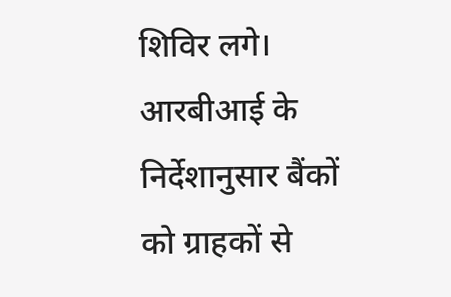शिविर लगे। आरबीआई के निर्देशानुसार बैंकों को ग्राहकों से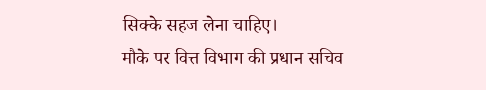सिक्के सहज लेना चाहिए।
मौके पर वित्त विभाग की प्रधान सचिव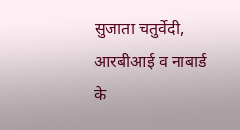सुजाता चतुर्वेदी, आरबीआई व नाबार्ड के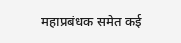महाप्रबंधक समेत कई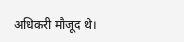अधिकरी मौजूद थे।